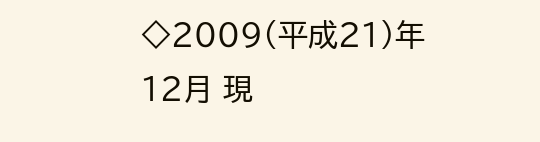◇2009(平成21)年12月 現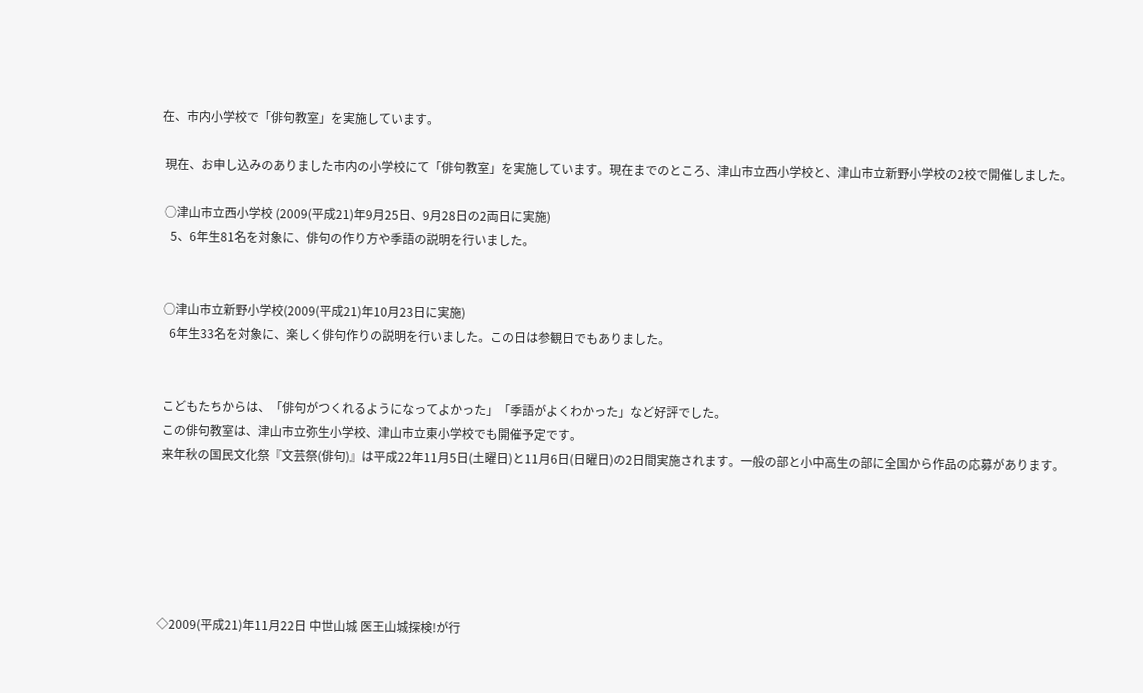在、市内小学校で「俳句教室」を実施しています。

 現在、お申し込みのありました市内の小学校にて「俳句教室」を実施しています。現在までのところ、津山市立西小学校と、津山市立新野小学校の2校で開催しました。

 ○津山市立西小学校 (2009(平成21)年9月25日、9月28日の2両日に実施)
   5、6年生81名を対象に、俳句の作り方や季語の説明を行いました。


 ○津山市立新野小学校(2009(平成21)年10月23日に実施)
   6年生33名を対象に、楽しく俳句作りの説明を行いました。この日は参観日でもありました。


 こどもたちからは、「俳句がつくれるようになってよかった」「季語がよくわかった」など好評でした。
 この俳句教室は、津山市立弥生小学校、津山市立東小学校でも開催予定です。
 来年秋の国民文化祭『文芸祭(俳句)』は平成22年11月5日(土曜日)と11月6日(日曜日)の2日間実施されます。一般の部と小中高生の部に全国から作品の応募があります。






◇2009(平成21)年11月22日 中世山城 医王山城探検!が行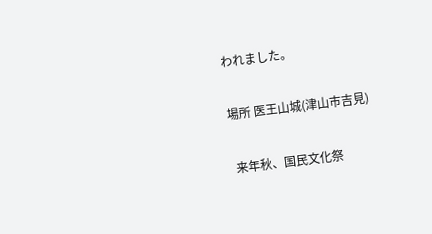われました。

場所 医王山城(津山市吉見)

 来年秋、国民文化祭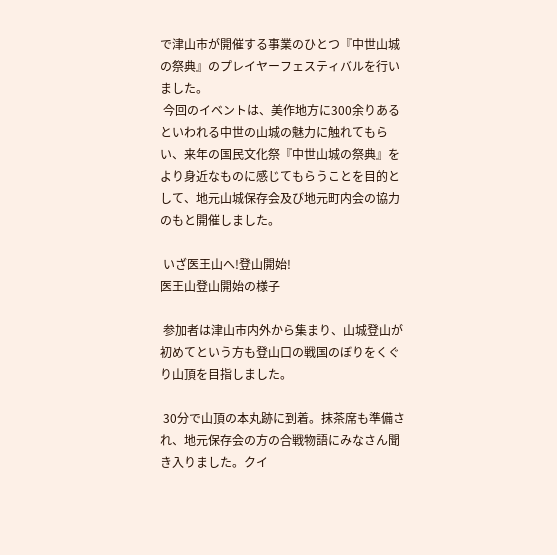で津山市が開催する事業のひとつ『中世山城の祭典』のプレイヤーフェスティバルを行いました。
 今回のイベントは、美作地方に300余りあるといわれる中世の山城の魅力に触れてもらい、来年の国民文化祭『中世山城の祭典』をより身近なものに感じてもらうことを目的として、地元山城保存会及び地元町内会の協力のもと開催しました。

 いざ医王山へ!登山開始!
医王山登山開始の様子

 参加者は津山市内外から集まり、山城登山が初めてという方も登山口の戦国のぼりをくぐり山頂を目指しました。

 30分で山頂の本丸跡に到着。抹茶席も準備され、地元保存会の方の合戦物語にみなさん聞き入りました。クイ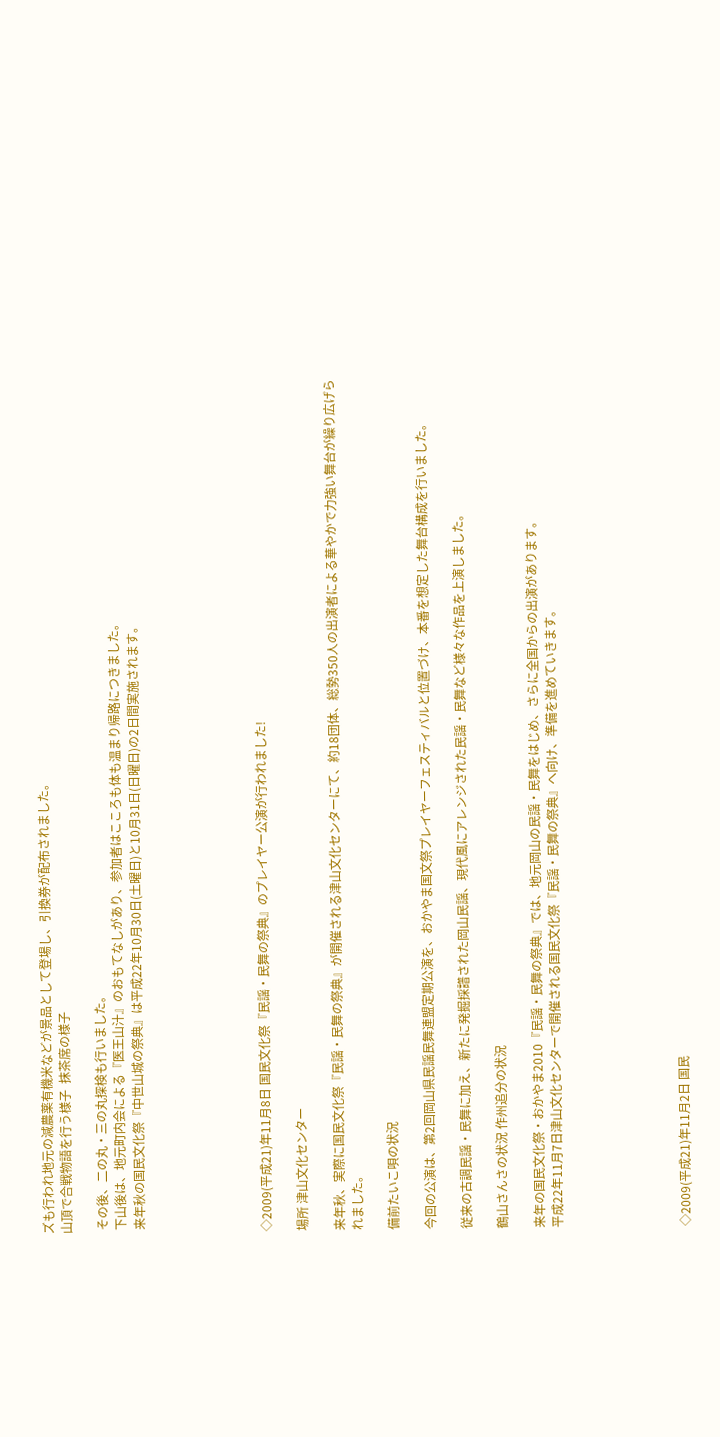ズも行われ地元の減農薬有機米などが景品として登場し、引換券が配布されました。
山頂で合戦物語を行う様子  抹茶席の様子

 その後、二の丸・三の丸探検も行いました。
 下山後は、地元町内会による『医王山汁』のおもてなしがあり、参加者はこころも体も温まり帰路につきました。
 来年秋の国民文化祭『中世山城の祭典』は平成22年10月30日(土曜日)と10月31日(日曜日)の2日間実施されます。






◇2009(平成21)年11月8日 国民文化祭『民謡・民舞の祭典』のプレイヤー公演が行われました!

場所 津山文化センター

来年秋、実際に国民文化祭『民謡・民舞の祭典』が開催される津山文化センターにて、約18団体、総勢350人の出演者による華やかで力強い舞台が繰り広げられました。

備前たいこ唄の状況

今回の公演は、第2回岡山県民謡民舞連盟定期公演を、おかやま国文祭プレイヤーフェスティバルと位置づけ、本番を想定した舞台構成を行いました。

従来の古調民謡・民舞に加え、新たに発掘採譜された岡山民謡、現代風にアレンジされた民謡・民舞など様々な作品を上演しました。

鶴山さんさの状況 作州追分の状況

来年の国民文化祭・おかやま2010『民謡・民舞の祭典』では、地元岡山の民謡・民舞をはじめ、さらに全国からの出演があります。
平成22年11月7日津山文化センターで開催される国民文化祭『民謡・民舞の祭典』へ向け、準備を進めていきます。






◇2009(平成21)年11月2日 国民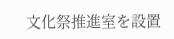文化祭推進室を設置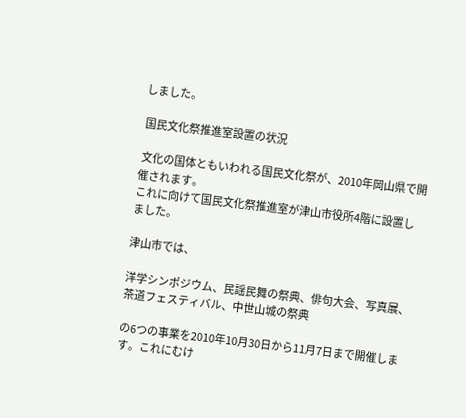しました。

 国民文化祭推進室設置の状況

 文化の国体ともいわれる国民文化祭が、2010年岡山県で開催されます。
これに向けて国民文化祭推進室が津山市役所4階に設置しました。

津山市では、

洋学シンポジウム、民謡民舞の祭典、俳句大会、写真展、茶道フェスティバル、中世山城の祭典

の6つの事業を2010年10月30日から11月7日まで開催します。これにむけ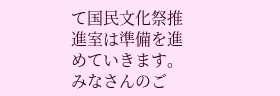て国民文化祭推進室は準備を進めていきます。
みなさんのご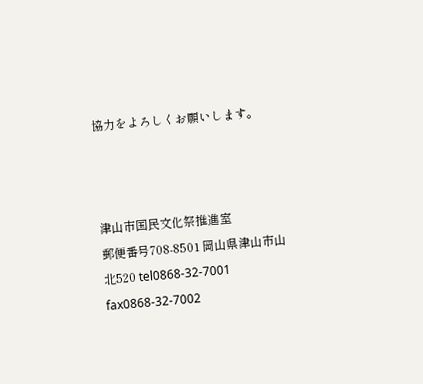協力をよろしくお願いします。



津山市国民文化祭推進室
郵便番号708-8501 岡山県津山市山北520 tel0868-32-7001 fax0868-32-7002